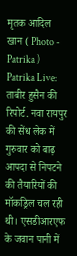मृतक आदिल खान ( Photo - Patrika )
Patrika Live: ताबीर हुसैन की रिपोर्ट. नवा रायपुर की सेंध लेक में गुरुवार को बाढ़ आपदा से निपटने की तैयारियों की मॉकड्रिल चल रही थी। एसडीआरएफ के जवान पानी में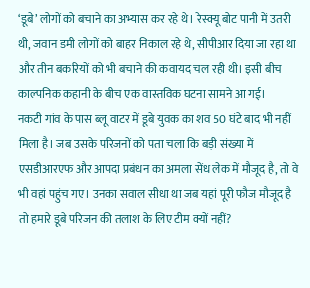‘डूबे’ लोगों को बचाने का अभ्यास कर रहे थे। रेस्क्यू बोट पानी में उतरी थी, जवान डमी लोगों को बाहर निकाल रहे थे, सीपीआर दिया जा रहा था और तीन बकरियों को भी बचाने की कवायद चल रही थी। इसी बीच काल्पनिक कहानी के बीच एक वास्तविक घटना सामने आ गई।
नकटी गांव के पास ब्लू वाटर में डूबे युवक का शव 50 घंटे बाद भी नहीं मिला है। जब उसके परिजनों को पता चला कि बड़ी संख्या में एसडीआरएफ और आपदा प्रबंधन का अमला सेंध लेक में मौजूद है, तो वे भी वहां पहुंच गए। उनका सवाल सीधा था जब यहां पूरी फौज मौजूद है तो हमारे डूबे परिजन की तलाश के लिए टीम क्यों नहीं?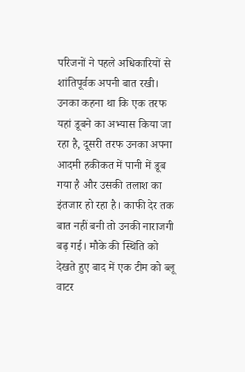परिजनों ने पहले अधिकारियों से शांतिपूर्वक अपनी बात रखी। उनका कहना था कि एक तरफ यहां डूबने का अभ्यास किया जा रहा है, दूसरी तरफ उनका अपना आदमी हकीकत में पानी में डूब गया है और उसकी तलाश का इंतजार हो रहा है। काफी देर तक बात नहीं बनी तो उनकी नाराजगी बढ़ गई। मौके की स्थिति को देखते हुए बाद में एक टीम को ब्लू वाटर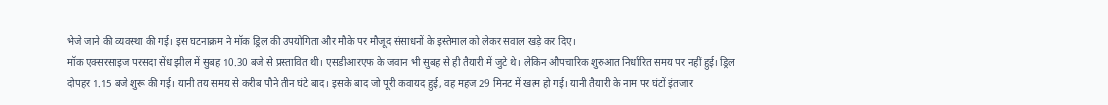भेजे जाने की व्यवस्था की गई। इस घटनाक्रम ने मॉक ड्रिल की उपयोगिता और मौके पर मौजूद संसाधनों के इस्तेमाल को लेकर सवाल खड़े कर दिए।
मॉक एक्सरसाइज परसदा सेंध झील में सुबह 10.30 बजे से प्रस्तावित थी। एसडीआरएफ के जवान भी सुबह से ही तैयारी में जुटे थे। लेकिन औपचारिक शुरुआत निर्धारित समय पर नहीं हुई। ड्रिल दोपहर 1.15 बजे शुरू की गई। यानी तय समय से करीब पौने तीन घंटे बाद। इसके बाद जो पूरी कवायद हुई, वह महज 29 मिनट में खत्म हो गई। यानी तैयारी के नाम पर घंटों इंतजार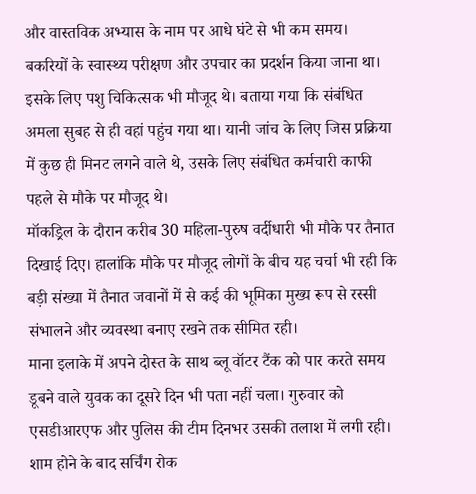और वास्तविक अभ्यास के नाम पर आधे घंटे से भी कम समय।
बकरियों के स्वास्थ्य परीक्षण और उपचार का प्रदर्शन किया जाना था। इसके लिए पशु चिकित्सक भी मौजूद थे। बताया गया कि संबंधित अमला सुबह से ही वहां पहुंच गया था। यानी जांच के लिए जिस प्रक्रिया में कुछ ही मिनट लगने वाले थे, उसके लिए संबंधित कर्मचारी काफी पहले से मौके पर मौजूद थे।
मॉकड्रिल के दौरान करीब 30 महिला-पुरुष वर्दीधारी भी मौके पर तैनात दिखाई दिए। हालांकि मौके पर मौजूद लोगों के बीच यह चर्चा भी रही कि बड़ी संख्या में तैनात जवानों में से कई की भूमिका मुख्य रूप से रस्सी संभालने और व्यवस्था बनाए रखने तक सीमित रही।
माना इलाके में अपने दोस्त के साथ ब्लू वॉटर टैंक को पार करते समय डूबने वाले युवक का दूसरे दिन भी पता नहीं चला। गुरुवार को एसडीआरएफ और पुलिस की टीम दिनभर उसकी तलाश में लगी रही। शाम होने के बाद सर्चिंग रोक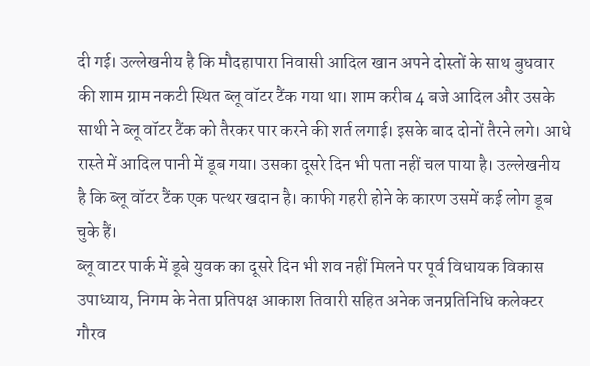दी गई। उल्लेखनीय है कि मौदहापारा निवासी आदिल खान अपने दोस्तों के साथ बुधवार की शाम ग्राम नकटी स्थित ब्लू वॉटर टैंक गया था। शाम करीब 4 बजे आदिल और उसके साथी ने ब्लू वॉटर टैंक को तैरकर पार करने की शर्त लगाई। इसके बाद दोनों तैरने लगे। आधे रास्ते में आदिल पानी में डूब गया। उसका दूसरे दिन भी पता नहीं चल पाया है। उल्लेखनीय है कि ब्लू वॉटर टैंक एक पत्थर खदान है। काफी गहरी होने के कारण उसमें कई लोग डूब चुके हैं।
ब्लू वाटर पार्क में डूबे युवक का दूसरे दिन भी शव नहीं मिलने पर पूर्व विधायक विकास उपाध्याय, निगम के नेता प्रतिपक्ष आकाश तिवारी सहित अनेक जनप्रतिनिधि कलेक्टर गौरव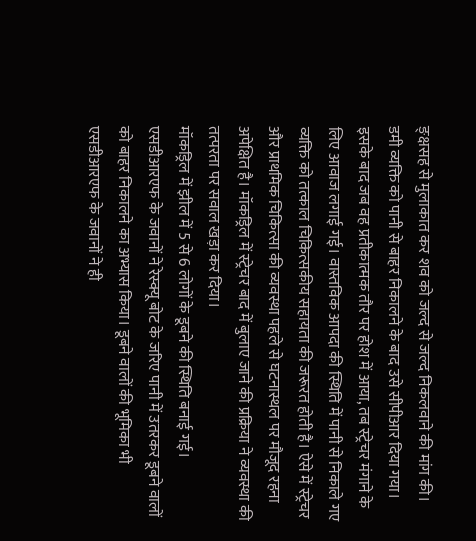ङ्क्षसह से मुलाकात कर शव को जल्द से जल्द निकलवाने की मांग की।
डमी व्यक्ति को पानी से बाहर निकालने के बाद उसे सीपीआर दिया गया। इसके बाद जब वह प्रतीकात्मक तौर पर होश में आया, तब स्ट्रेचर मंगाने के लिए आवाज लगाई गई। वास्तविक आपदा की स्थिति में पानी से निकाले गए व्यक्ति को तत्काल चिकित्सकीय सहायता की जरूरत होती है। ऐसे में स्ट्रेचर और प्राथमिक चिकित्सा की व्यवस्था पहले से घटनास्थल पर मौजूद रहना अपेक्षित है। मॉकड्रिल में स्ट्रेचर बाद में बुलाए जाने की प्रक्रिया ने व्यवस्था की तत्परता पर सवाल खड़ा कर दिया।
मॉकड्रिल में झील में 5 से 6 लोगों के डूबने की स्थिति बनाई गई। एसडीआरएफ के जवानों ने रेस्क्यू बोट के जरिए पानी में उतरकर डूबने वालों को बाहर निकालने का अभ्यास किया। डूबने वालों की भूमिका भी एसडीआरएफ के जवानों ने ही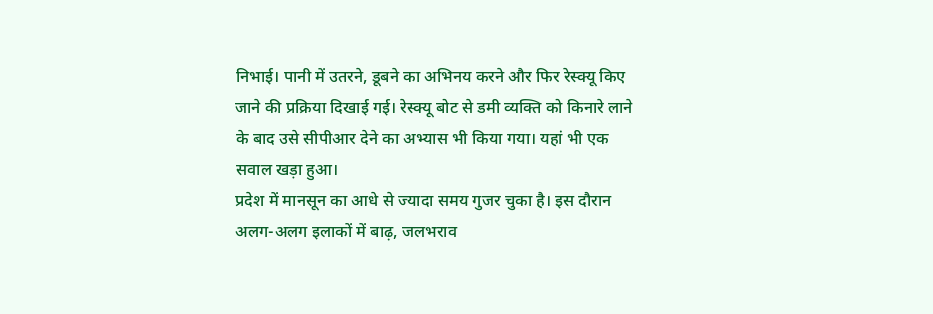निभाई। पानी में उतरने, डूबने का अभिनय करने और फिर रेस्क्यू किए जाने की प्रक्रिया दिखाई गई। रेस्क्यू बोट से डमी व्यक्ति को किनारे लाने के बाद उसे सीपीआर देने का अभ्यास भी किया गया। यहां भी एक सवाल खड़ा हुआ।
प्रदेश में मानसून का आधे से ज्यादा समय गुजर चुका है। इस दौरान अलग-अलग इलाकों में बाढ़, जलभराव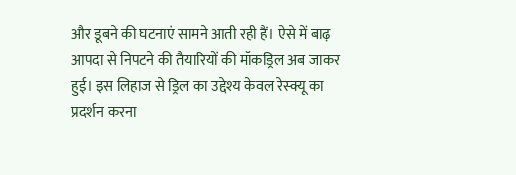और डूबने की घटनाएं सामने आती रही हैं। ऐसे में बाढ़ आपदा से निपटने की तैयारियों की मॉकड्रिल अब जाकर हुई। इस लिहाज से ड्रिल का उद्देश्य केवल रेस्क्यू का प्रदर्शन करना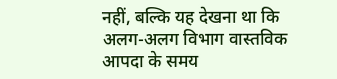नहीं, बल्कि यह देखना था कि अलग-अलग विभाग वास्तविक आपदा के समय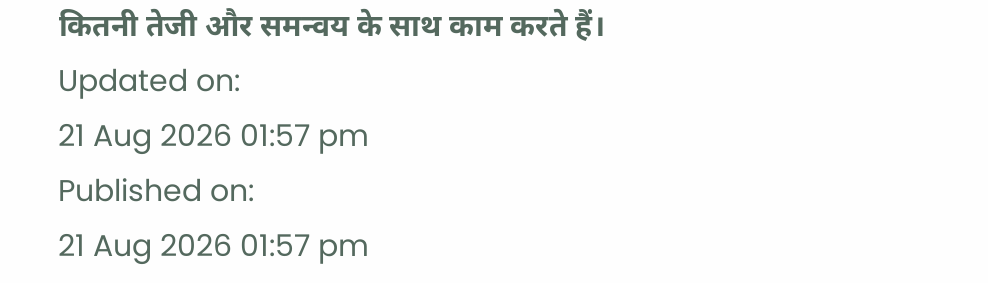कितनी तेजी और समन्वय के साथ काम करते हैं।
Updated on:
21 Aug 2026 01:57 pm
Published on:
21 Aug 2026 01:57 pm